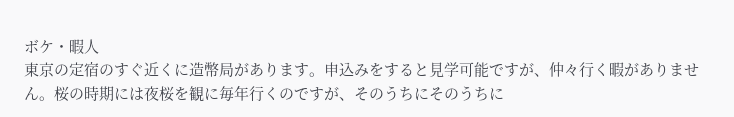ボケ・暇人
東京の定宿のすぐ近くに造幣局があります。申込みをすると見学可能ですが、仲々行く暇がありません。桜の時期には夜桜を観に毎年行くのですが、そのうちにそのうちに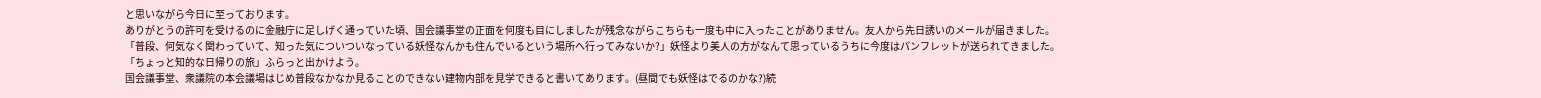と思いながら今日に至っております。
ありがとうの許可を受けるのに金融庁に足しげく通っていた頃、国会議事堂の正面を何度も目にしましたが残念ながらこちらも一度も中に入ったことがありません。友人から先日誘いのメールが届きました。
「普段、何気なく関わっていて、知った気についついなっている妖怪なんかも住んでいるという場所へ行ってみないか?」妖怪より美人の方がなんて思っているうちに今度はパンフレットが送られてきました。
「ちょっと知的な日帰りの旅」ふらっと出かけよう。
国会議事堂、衆議院の本会議場はじめ普段なかなか見ることのできない建物内部を見学できると書いてあります。(昼間でも妖怪はでるのかな?)続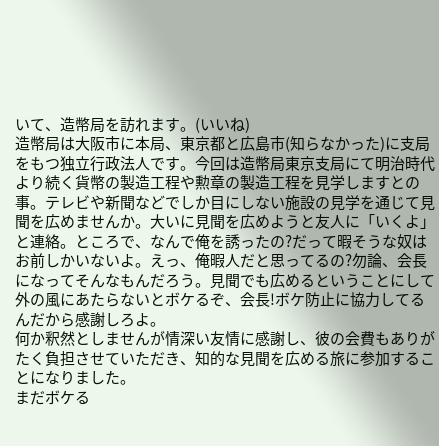いて、造幣局を訪れます。(いいね)
造幣局は大阪市に本局、東京都と広島市(知らなかった)に支局をもつ独立行政法人です。今回は造幣局東京支局にて明治時代より続く貨幣の製造工程や勲章の製造工程を見学しますとの事。テレビや新聞などでしか目にしない施設の見学を通じて見聞を広めませんか。大いに見聞を広めようと友人に「いくよ」と連絡。ところで、なんで俺を誘ったの?だって暇そうな奴はお前しかいないよ。えっ、俺暇人だと思ってるの?勿論、会長になってそんなもんだろう。見聞でも広めるということにして外の風にあたらないとボケるぞ、会長!ボケ防止に協力してるんだから感謝しろよ。
何か釈然としませんが情深い友情に感謝し、彼の会費もありがたく負担させていただき、知的な見聞を広める旅に参加することになりました。
まだボケる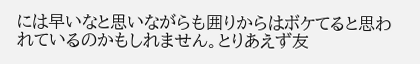には早いなと思いながらも囲りからはボケてると思われているのかもしれません。とりあえず友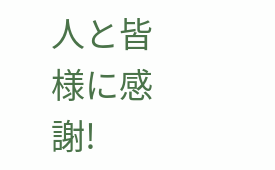人と皆様に感謝!